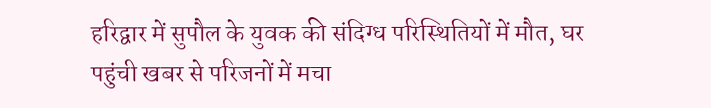हरिद्वार में सुपौल के युवक की संदिग्ध परिस्थितियों में मौत, घर पहुंची खबर से परिजनों में मचा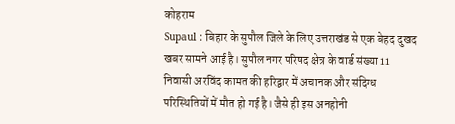कोहराम
Supaul : बिहार के सुपौल जिले के लिए उत्तराखंड से एक बेहद दुखद खबर सामने आई है। सुपौल नगर परिषद क्षेत्र के वार्ड संख्या 11 निवासी अरविंद कामत की हरिद्वार में अचानक और संदिग्ध परिस्थितियों में मौत हो गई है। जैसे ही इस अनहोनी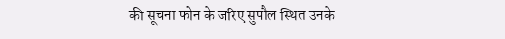की सूचना फोन के जरिए सुपौल स्थित उनके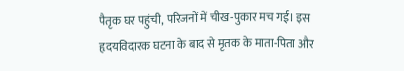पैतृक घर पहुंची, परिजनों में चीख-पुकार मच गई। इस हृदयविदारक घटना के बाद से मृतक के माता-पिता और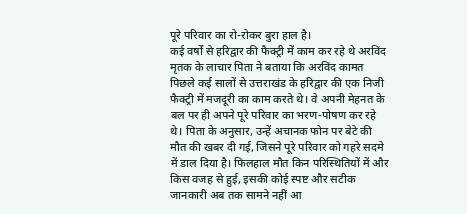पूरे परिवार का रो-रोकर बुरा हाल है।
कई वर्षों से हरिद्वार की फैक्ट्री में काम कर रहे थे अरविंद
मृतक के लाचार पिता ने बताया कि अरविंद कामत पिछले कई सालों से उत्तराखंड के हरिद्वार की एक निजी फैक्ट्री में मजदूरी का काम करते थे। वे अपनी मेहनत के बल पर ही अपने पूरे परिवार का भरण-पोषण कर रहे थे। पिता के अनुसार, उन्हें अचानक फोन पर बेटे की मौत की खबर दी गई, जिसने पूरे परिवार को गहरे सदमे में डाल दिया है। फिलहाल मौत किन परिस्थितियों में और किस वजह से हुई, इसकी कोई स्पष्ट और सटीक जानकारी अब तक सामने नहीं आ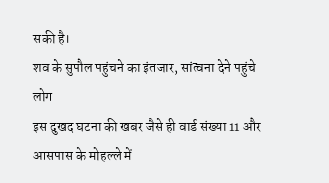सकी है।
शव के सुपौल पहुंचने का इंतजार, सांत्वना देने पहुंचे लोग
इस दुखद घटना की खबर जैसे ही वार्ड संख्या 11 और आसपास के मोहल्ले में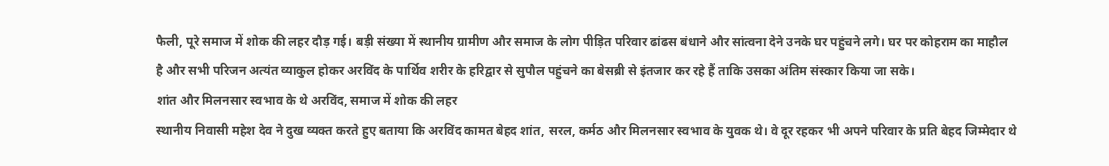फैली, पूरे समाज में शोक की लहर दौड़ गई। बड़ी संख्या में स्थानीय ग्रामीण और समाज के लोग पीड़ित परिवार ढांढस बंधाने और सांत्वना देने उनके घर पहुंचने लगे। घर पर कोहराम का माहौल है और सभी परिजन अत्यंत व्याकुल होकर अरविंद के पार्थिव शरीर के हरिद्वार से सुपौल पहुंचने का बेसब्री से इंतजार कर रहे हैं ताकि उसका अंतिम संस्कार किया जा सके।
शांत और मिलनसार स्वभाव के थे अरविंद, समाज में शोक की लहर
स्थानीय निवासी महेश देव ने दुख व्यक्त करते हुए बताया कि अरविंद कामत बेहद शांत, सरल, कर्मठ और मिलनसार स्वभाव के युवक थे। वे दूर रहकर भी अपने परिवार के प्रति बेहद जिम्मेदार थे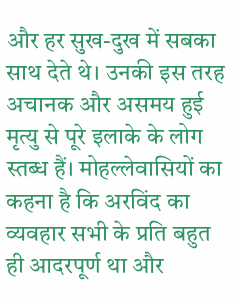और हर सुख-दुख में सबका साथ देते थे। उनकी इस तरह अचानक और असमय हुई मृत्यु से पूरे इलाके के लोग स्तब्ध हैं। मोहल्लेवासियों का कहना है कि अरविंद का व्यवहार सभी के प्रति बहुत ही आदरपूर्ण था और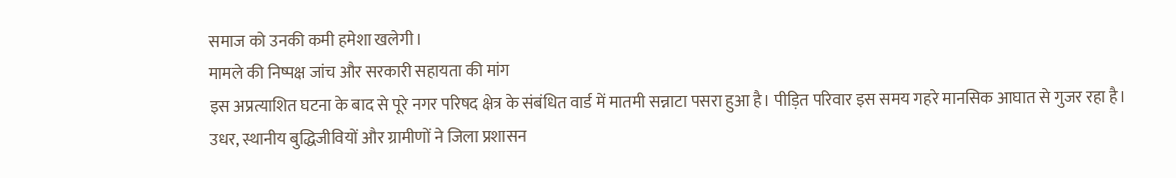समाज को उनकी कमी हमेशा खलेगी।
मामले की निष्पक्ष जांच और सरकारी सहायता की मांग
इस अप्रत्याशित घटना के बाद से पूरे नगर परिषद क्षेत्र के संबंधित वार्ड में मातमी सन्नाटा पसरा हुआ है। पीड़ित परिवार इस समय गहरे मानसिक आघात से गुजर रहा है। उधर, स्थानीय बुद्धिजीवियों और ग्रामीणों ने जिला प्रशासन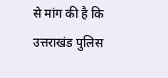से मांग की है कि उत्तराखंड पुलिस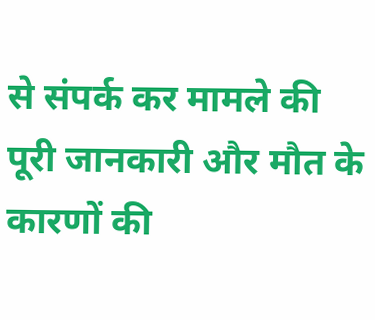से संपर्क कर मामले की पूरी जानकारी और मौत के कारणों की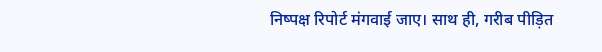निष्पक्ष रिपोर्ट मंगवाई जाए। साथ ही, गरीब पीड़ित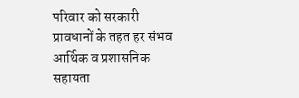परिवार को सरकारी प्रावधानों के तहत हर संभव आर्थिक व प्रशासनिक सहायता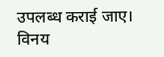उपलब्ध कराई जाए।
विनय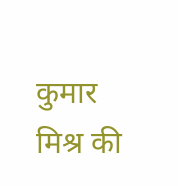कुमार मिश्र की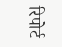रिपोर्ट